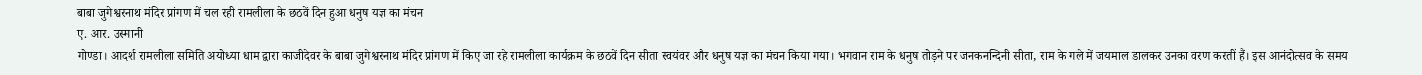बाबा जुगेश्वरनाथ मंदिर प्रांगण में चल रही रामलीला के छठवें दिन हुआ धनुष यज्ञ का मंचन
ए. आर. उस्मानी
गोण्डा। आदर्श रामलीला समिति अयोध्या धाम द्वारा काजीदेवर के बाबा जुगेश्वरनाथ मंदिर प्रांगण में किए जा रहे रामलीला कार्यक्रम के छठवें दिन सीता स्वयंवर और धनुष यज्ञ का मंचन किया गया। भगवान राम के धनुष तोड़ने पर जनकनन्दिनी सीता, राम के गले में जयमाल डालकर उनका वरण करतीं हैं। इस आनंदोत्सव के समय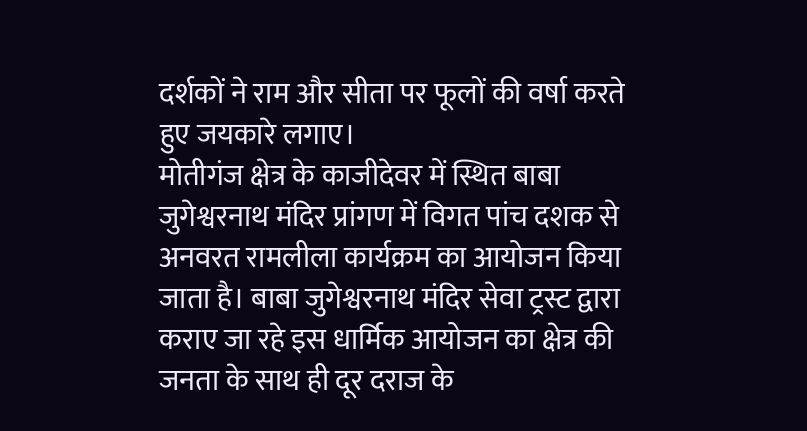दर्शकों ने राम और सीता पर फूलों की वर्षा करते हुए जयकारे लगाए।
मोतीगंज क्षेत्र के काजीदेवर में स्थित बाबा जुगेश्वरनाथ मंदिर प्रांगण में विगत पांच दशक से अनवरत रामलीला कार्यक्रम का आयोजन किया जाता है। बाबा जुगेश्वरनाथ मंदिर सेवा ट्रस्ट द्वारा कराए जा रहे इस धार्मिक आयोजन का क्षेत्र की जनता के साथ ही दूर दराज के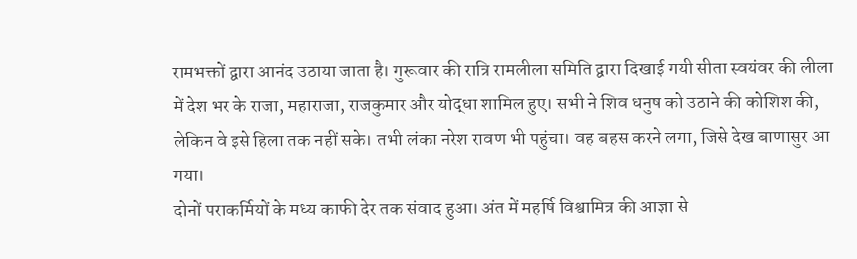रामभक्तों द्वारा आनंद उठाया जाता है। गुरूवार की रात्रि रामलीला समिति द्वारा दिखाई गयी सीता स्वयंवर की लीला में देश भर के राजा, महाराजा, राजकुमार और योद्धा शामिल हुए। सभी ने शिव धनुष को उठाने की कोशिश की, लेकिन वे इसे हिला तक नहीं सके। तभी लंका नरेश रावण भी पहुंचा। वह बहस करने लगा, जिसे देख बाणासुर आ गया।
दोनों पराकर्मियों के मध्य काफी देर तक संवाद हुआ। अंत में महर्षि विश्वामित्र की आज्ञा से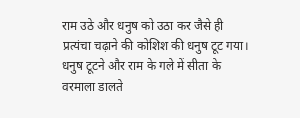राम उठे और धनुष को उठा कर जैसे ही प्रत्यंचा चढ़ाने की कोशिश की धनुष टूट गया। धनुष टूटने और राम के गले में सीता के वरमाला डालते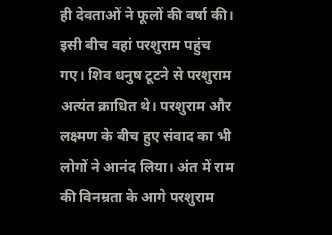ही देवताओं ने फूलों की वर्षा की।
इसी बीच वहां परशुराम पहुंच गए। शिव धनुष टूटने से परशुराम अत्यंत क्राधित थे। परशुराम और लक्ष्मण के बीच हुए संवाद का भी लोगों ने आनंद लिया। अंत में राम की विनम्रता के आगे परशुराम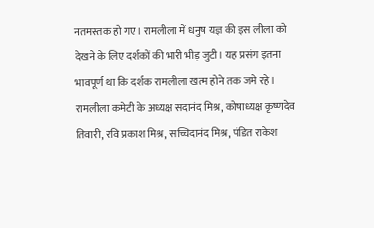नतमस्तक हो गए। रामलीला में धनुष यज्ञ की इस लीला को देखने के लिए दर्शकों की भारी भीड़ जुटी। यह प्रसंग इतना भावपूर्ण था कि दर्शक रामलीला खत्म होने तक जमे रहे।
रामलीला कमेटी के अध्यक्ष सदानंद मिश्र, कोषाध्यक्ष कृष्णदेव तिवारी, रवि प्रकाश मिश्र, सच्चिदानंद मिश्र, पंडित राकेश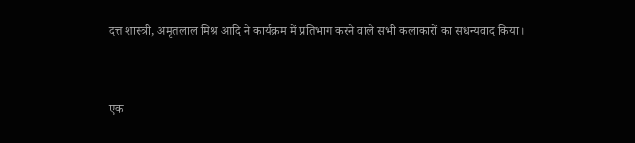दत्त शास्त्री, अमृतलाल मिश्र आदि ने कार्यक्रम में प्रतिभाग करने वाले सभी कलाकारों का सधन्यवाद किया।



एक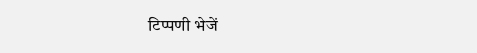टिप्पणी भेजें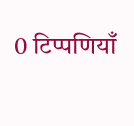0 टिप्पणियाँ